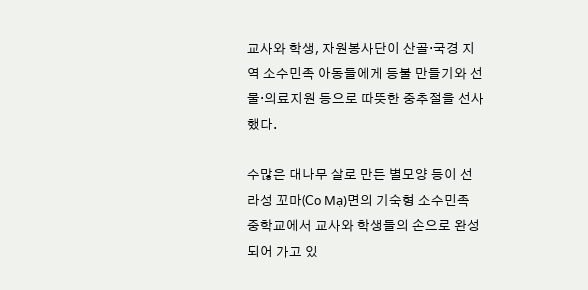교사와 학생, 자원봉사단이 산골·국경 지역 소수민족 아동들에게 등불 만들기와 선물·의료지원 등으로 따뜻한 중추절을 선사했다.

수많은 대나무 살로 만든 별모양 등이 선라성 꼬마(Co Mạ)면의 기숙형 소수민족 중학교에서 교사와 학생들의 손으로 완성되어 가고 있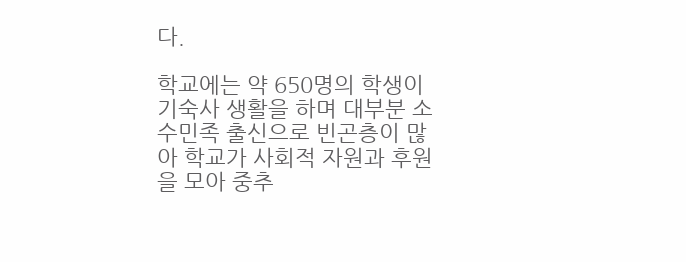다.

학교에는 약 650명의 학생이 기숙사 생활을 하며 대부분 소수민족 출신으로 빈곤층이 많아 학교가 사회적 자원과 후원을 모아 중추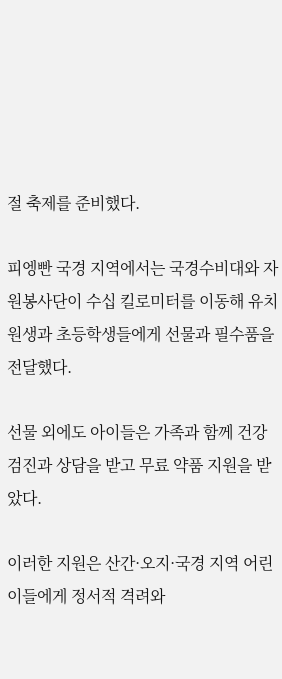절 축제를 준비했다.

피엥빤 국경 지역에서는 국경수비대와 자원봉사단이 수십 킬로미터를 이동해 유치원생과 초등학생들에게 선물과 필수품을 전달했다.

선물 외에도 아이들은 가족과 함께 건강검진과 상담을 받고 무료 약품 지원을 받았다.

이러한 지원은 산간·오지·국경 지역 어린이들에게 정서적 격려와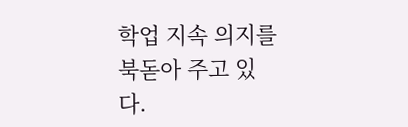학업 지속 의지를 북돋아 주고 있다.